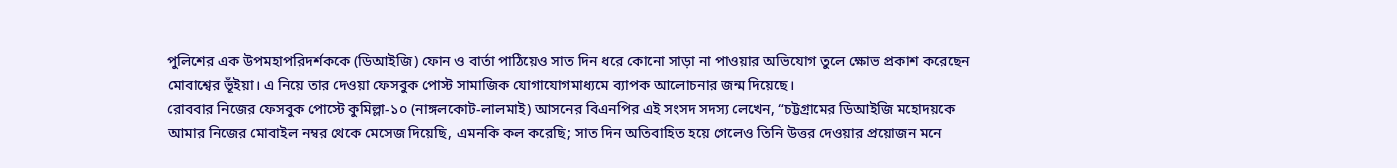পুলিশের এক উপমহাপরিদর্শককে (ডিআইজি) ফোন ও বার্তা পাঠিয়েও সাত দিন ধরে কোনো সাড়া না পাওয়ার অভিযোগ তুলে ক্ষোভ প্রকাশ করেছেন মোবাশ্বের ভূঁইয়া। এ নিয়ে তার দেওয়া ফেসবুক পোস্ট সামাজিক যোগাযোগমাধ্যমে ব্যাপক আলোচনার জন্ম দিয়েছে।
রোববার নিজের ফেসবুক পোস্টে কুমিল্লা-১০ (নাঙ্গলকোট-লালমাই) আসনের বিএনপির এই সংসদ সদস্য লেখেন, “চট্টগ্রামের ডিআইজি মহোদয়কে আমার নিজের মোবাইল নম্বর থেকে মেসেজ দিয়েছি, এমনকি কল করেছি; সাত দিন অতিবাহিত হয়ে গেলেও তিনি উত্তর দেওয়ার প্রয়োজন মনে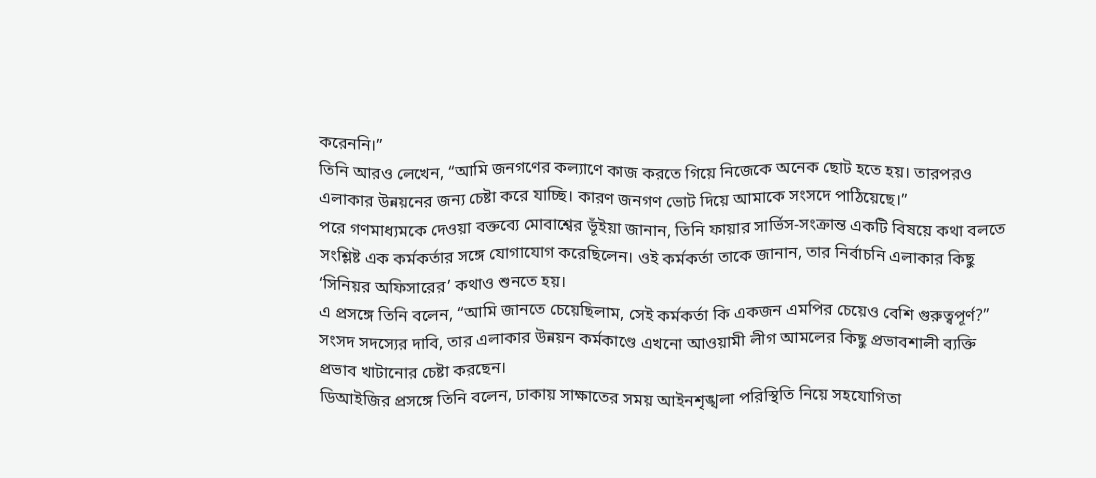করেননি।”
তিনি আরও লেখেন, “আমি জনগণের কল্যাণে কাজ করতে গিয়ে নিজেকে অনেক ছোট হতে হয়। তারপরও এলাকার উন্নয়নের জন্য চেষ্টা করে যাচ্ছি। কারণ জনগণ ভোট দিয়ে আমাকে সংসদে পাঠিয়েছে।”
পরে গণমাধ্যমকে দেওয়া বক্তব্যে মোবাশ্বের ভূঁইয়া জানান, তিনি ফায়ার সার্ভিস-সংক্রান্ত একটি বিষয়ে কথা বলতে সংশ্লিষ্ট এক কর্মকর্তার সঙ্গে যোগাযোগ করেছিলেন। ওই কর্মকর্তা তাকে জানান, তার নির্বাচনি এলাকার কিছু ‘সিনিয়র অফিসারের’ কথাও শুনতে হয়।
এ প্রসঙ্গে তিনি বলেন, “আমি জানতে চেয়েছিলাম, সেই কর্মকর্তা কি একজন এমপির চেয়েও বেশি গুরুত্বপূর্ণ?”
সংসদ সদস্যের দাবি, তার এলাকার উন্নয়ন কর্মকাণ্ডে এখনো আওয়ামী লীগ আমলের কিছু প্রভাবশালী ব্যক্তি প্রভাব খাটানোর চেষ্টা করছেন।
ডিআইজির প্রসঙ্গে তিনি বলেন, ঢাকায় সাক্ষাতের সময় আইনশৃঙ্খলা পরিস্থিতি নিয়ে সহযোগিতা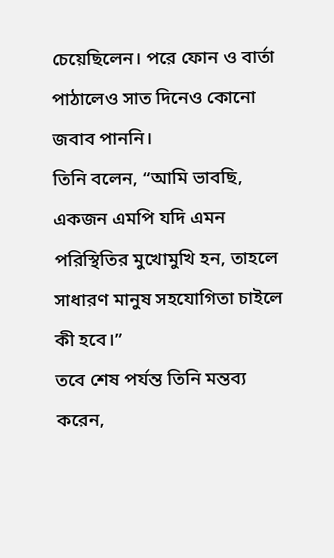চেয়েছিলেন। পরে ফোন ও বার্তা পাঠালেও সাত দিনেও কোনো জবাব পাননি।
তিনি বলেন, “আমি ভাবছি, একজন এমপি যদি এমন পরিস্থিতির মুখোমুখি হন, তাহলে সাধারণ মানুষ সহযোগিতা চাইলে কী হবে।”
তবে শেষ পর্যন্ত তিনি মন্তব্য করেন,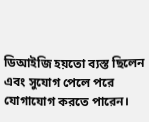ডিআইজি হয়তো ব্যস্ত ছিলেন এবং সুযোগ পেলে পরে যোগাযোগ করতে পারেন।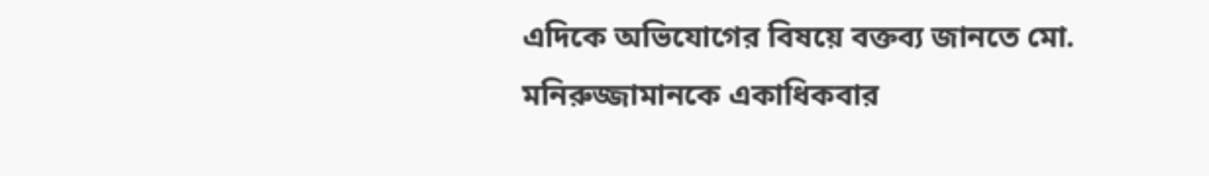এদিকে অভিযোগের বিষয়ে বক্তব্য জানতে মো. মনিরুজ্জামানকে একাধিকবার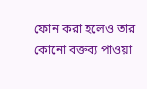ফোন করা হলেও তার কোনো বক্তব্য পাওয়া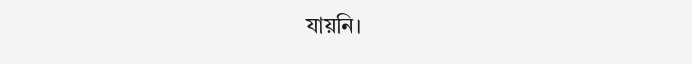যায়নি।